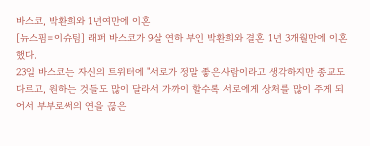바스코, 박환희와 1년여만에 이혼
[뉴스핌=이슈팀] 래퍼 바스코가 9살 연하 부인 박환희와 결혼 1년 3개월만에 이혼했다.
23일 바스코는 자신의 트위터에 "서로가 정말 좋은사람이라고 생각하지만 종교도 다르고, 원하는 것들도 많이 달라서 가까이 할수록 서로에게 상처를 많이 주게 되어서 부부로써의 연을 끊은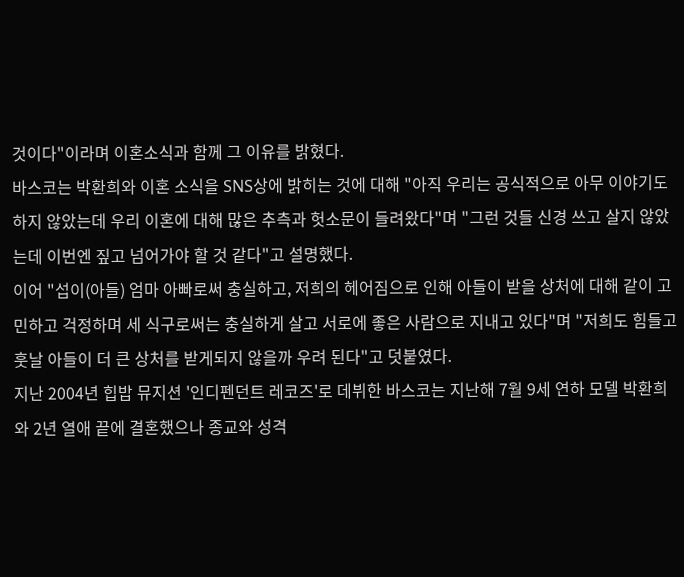것이다"이라며 이혼소식과 함께 그 이유를 밝혔다.
바스코는 박환희와 이혼 소식을 SNS상에 밝히는 것에 대해 "아직 우리는 공식적으로 아무 이야기도 하지 않았는데 우리 이혼에 대해 많은 추측과 헛소문이 들려왔다"며 "그런 것들 신경 쓰고 살지 않았는데 이번엔 짚고 넘어가야 할 것 같다"고 설명했다.
이어 "섭이(아들) 엄마 아빠로써 충실하고, 저희의 헤어짐으로 인해 아들이 받을 상처에 대해 같이 고민하고 걱정하며 세 식구로써는 충실하게 살고 서로에 좋은 사람으로 지내고 있다"며 "저희도 힘들고 훗날 아들이 더 큰 상처를 받게되지 않을까 우려 된다"고 덧붙였다.
지난 2004년 힙밥 뮤지션 '인디펜던트 레코즈'로 데뷔한 바스코는 지난해 7월 9세 연하 모델 박환희와 2년 열애 끝에 결혼했으나 종교와 성격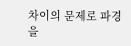차이의 문제로 파경을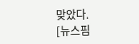맞았다.
[뉴스핌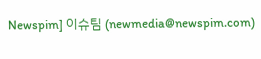Newspim] 이슈팀 (newmedia@newspim.com)